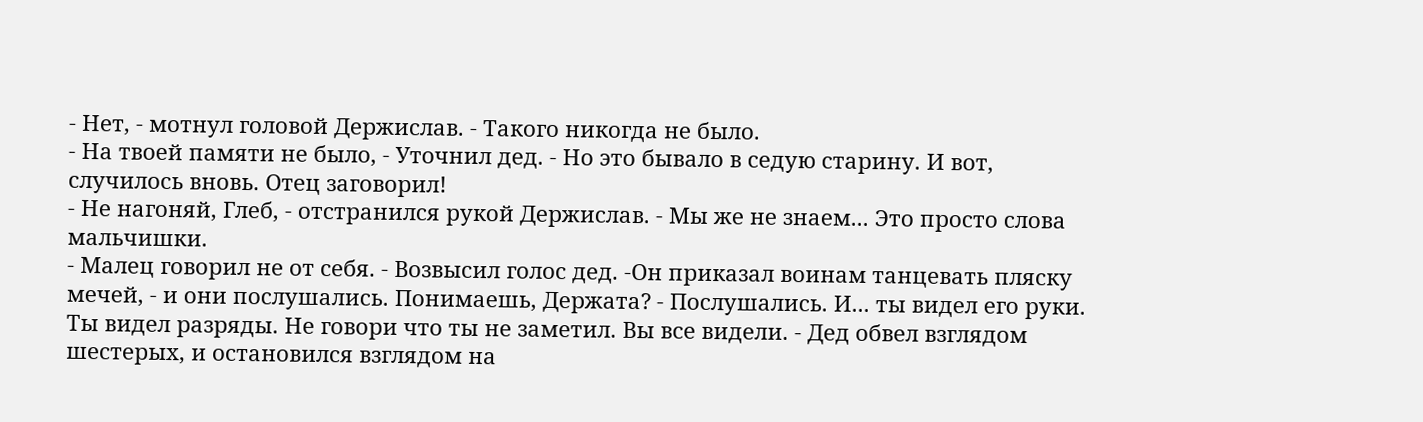- Нет, - мотнул головой Держислав. - Такого никогда не было.
- На твоей памяти не было, - Уточнил дед. - Но это бывало в седую старину. И вот, случилось вновь. Отец заговорил!
- Не нагоняй, Глеб, - отстранился рукой Держислав. - Мы же не знаем... Это просто слова мальчишки.
- Малец говорил не от себя. - Возвысил голос дед. -Он приказал воинам танцевать пляску мечей, - и они послушались. Понимаешь, Держата? - Послушались. И... ты видел его руки. Ты видел разряды. Не говори что ты не заметил. Вы все видели. - Дед обвел взглядом шестерых, и остановился взглядом на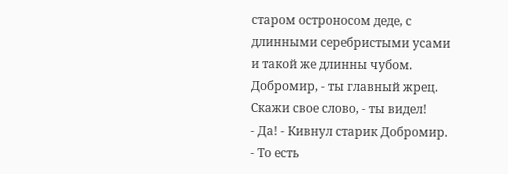старом остроносом деде, с длинными серебристыми усами и такой же длинны чубом. Добромир, - ты главный жрец. Скажи свое слово, - ты видел!
- Да! - Кивнул старик Добромир. - То есть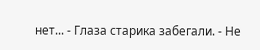нет... - Глаза старика забегали. - Не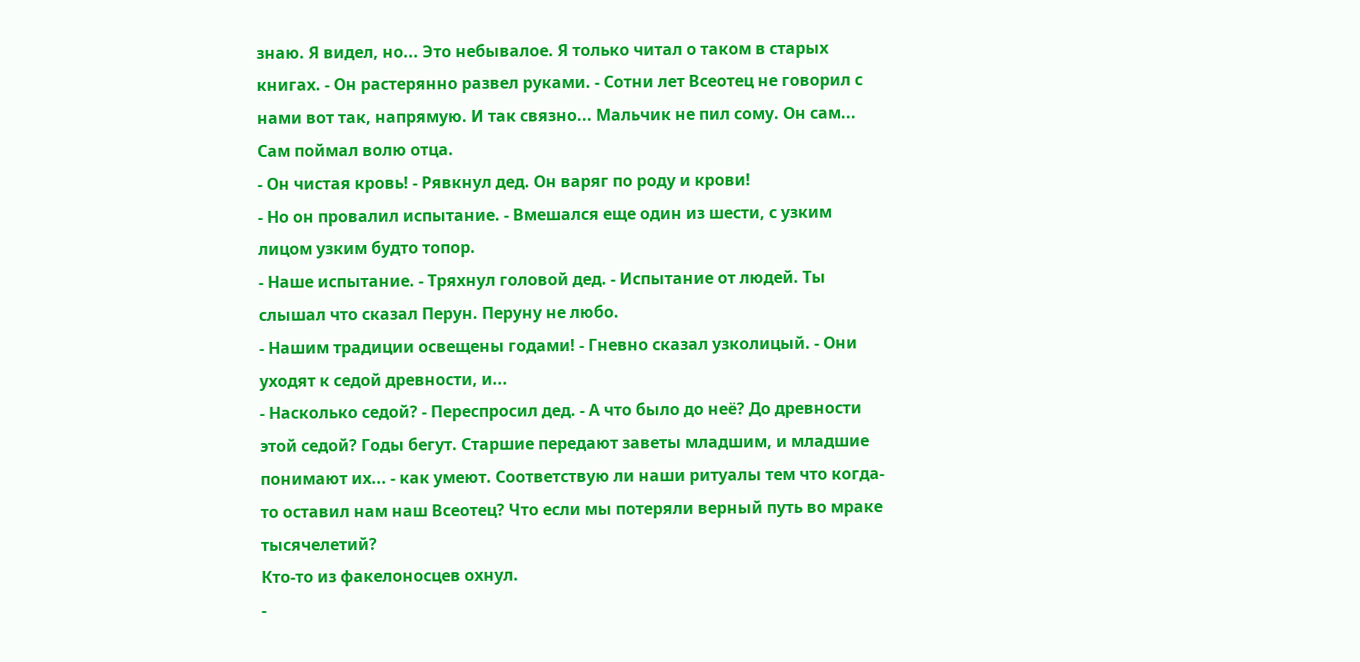знаю. Я видел, но... Это небывалое. Я только читал о таком в старых книгах. - Он растерянно развел руками. - Сотни лет Всеотец не говорил с нами вот так, напрямую. И так связно... Мальчик не пил сому. Он сам... Сам поймал волю отца.
- Он чистая кровь! - Рявкнул дед. Он варяг по роду и крови!
- Но он провалил испытание. - Вмешался еще один из шести, с узким лицом узким будто топор.
- Наше испытание. - Тряхнул головой дед. - Испытание от людей. Ты слышал что сказал Перун. Перуну не любо.
- Нашим традиции освещены годами! - Гневно сказал узколицый. - Они уходят к седой древности, и...
- Насколько седой? - Переспросил дед. - А что было до неё? До древности этой седой? Годы бегут. Старшие передают заветы младшим, и младшие понимают их... - как умеют. Соответствую ли наши ритуалы тем что когда-то оставил нам наш Всеотец? Что если мы потеряли верный путь во мраке тысячелетий?
Кто-то из факелоносцев охнул.
-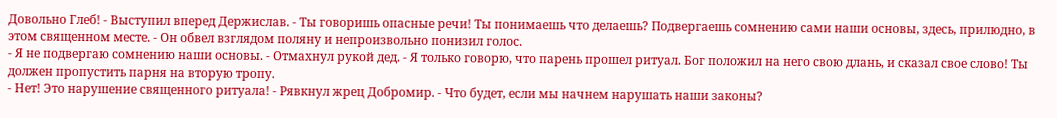Довольно Глеб! - Выступил вперед Держислав. - Ты говоришь опасные речи! Ты понимаешь что делаешь? Подвергаешь сомнению сами наши основы, здесь, прилюдно, в этом священном месте. - Он обвел взглядом поляну и непроизвольно понизил голос.
- Я не подвергаю сомнению наши основы. - Отмахнул рукой дед. - Я только говорю, что парень прошел ритуал. Бог положил на него свою длань, и сказал свое слово! Ты должен пропустить парня на вторую тропу.
- Нет! Это нарушение священного ритуала! - Рявкнул жрец Добромир. - Что будет, если мы начнем нарушать наши законы?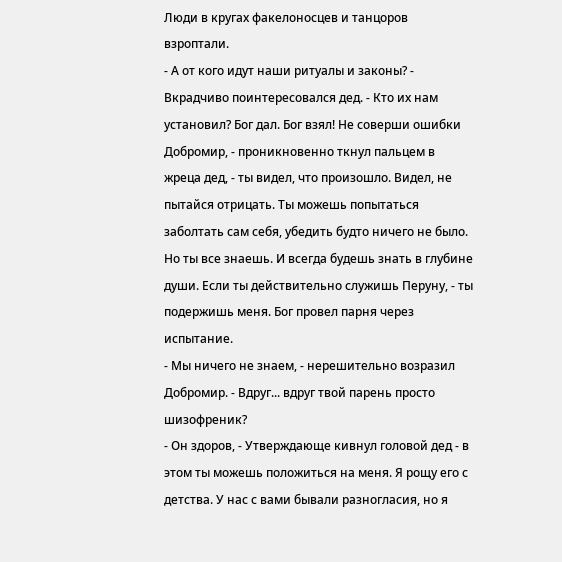Люди в кругах факелоносцев и танцоров взроптали.
- А от кого идут наши ритуалы и законы? - Вкрадчиво поинтересовался дед. - Кто их нам установил? Бог дал. Бог взял! Не соверши ошибки Добромир, - проникновенно ткнул пальцем в жреца дед, - ты видел, что произошло. Видел, не пытайся отрицать. Ты можешь попытаться заболтать сам себя, убедить будто ничего не было. Но ты все знаешь. И всегда будешь знать в глубине души. Если ты действительно служишь Перуну, - ты подержишь меня. Бог провел парня через испытание.
- Мы ничего не знаем, - нерешительно возразил Добромир. - Вдруг... вдруг твой парень просто шизофреник?
- Он здоров, - Утверждающе кивнул головой дед - в этом ты можешь положиться на меня. Я рощу его с детства. У нас с вами бывали разногласия, но я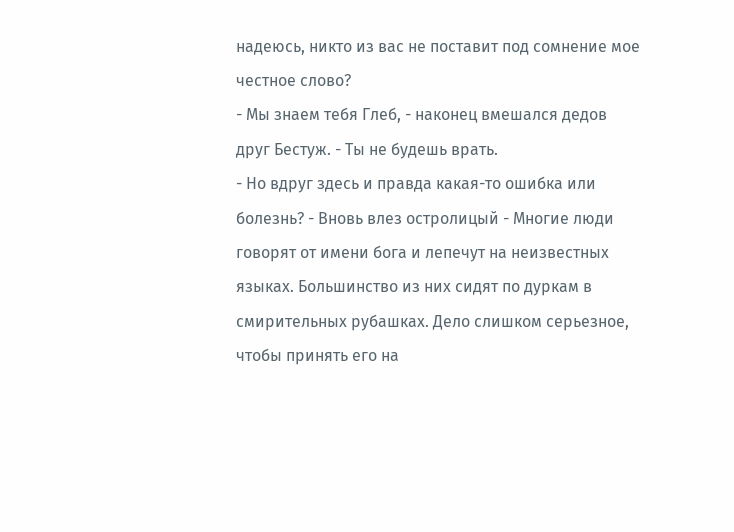надеюсь, никто из вас не поставит под сомнение мое честное слово?
- Мы знаем тебя Глеб, - наконец вмешался дедов друг Бестуж. - Ты не будешь врать.
- Но вдруг здесь и правда какая-то ошибка или болезнь? - Вновь влез остролицый - Многие люди говорят от имени бога и лепечут на неизвестных языках. Большинство из них сидят по дуркам в смирительных рубашках. Дело слишком серьезное, чтобы принять его на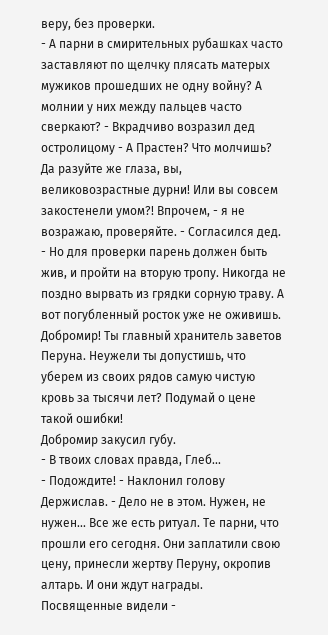веру, без проверки.
- А парни в смирительных рубашках часто заставляют по щелчку плясать матерых мужиков прошедших не одну войну? А молнии у них между пальцев часто сверкают? - Вкрадчиво возразил дед остролицому - А Прастен? Что молчишь? Да разуйте же глаза, вы, великовозрастные дурни! Или вы совсем закостенели умом?! Впрочем, - я не возражаю, проверяйте. - Согласился дед. - Но для проверки парень должен быть жив, и пройти на вторую тропу. Никогда не поздно вырвать из грядки сорную траву. А вот погубленный росток уже не оживишь. Добромир! Ты главный хранитель заветов Перуна. Неужели ты допустишь, что уберем из своих рядов самую чистую кровь за тысячи лет? Подумай о цене такой ошибки!
Добромир закусил губу.
- В твоих словах правда, Глеб...
- Подождите! - Наклонил голову Держислав. - Дело не в этом. Нужен, не нужен... Все же есть ритуал. Те парни, что прошли его сегодня. Они заплатили свою цену, принесли жертву Перуну, окропив алтарь. И они ждут награды. Посвященные видели -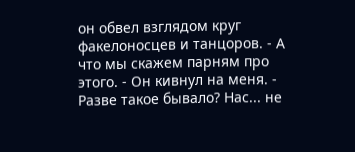он обвел взглядом круг факелоносцев и танцоров. - А что мы скажем парням про этого. - Он кивнул на меня. - Разве такое бывало? Нас... не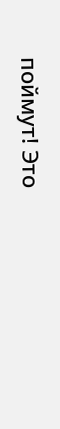поймут! Это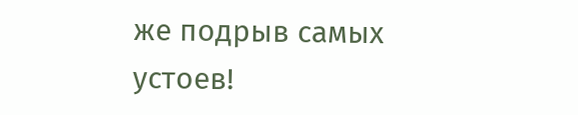же подрыв самых устоев!